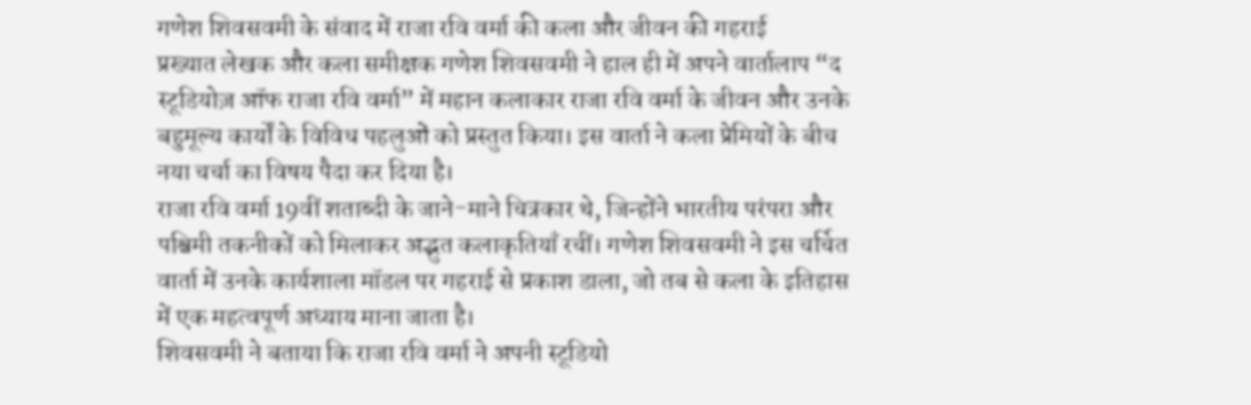गणेश शिवसवमी के संवाद में राजा रवि वर्मा की कला और जीवन की गहराई
प्रख्यात लेखक और कला समीक्षक गणेश शिवसवमी ने हाल ही में अपने वार्तालाप “द स्टूडियोज़ ऑफ राजा रवि वर्मा” में महान कलाकार राजा रवि वर्मा के जीवन और उनके बहुमूल्य कार्यों के विविध पहलुओं को प्रस्तुत किया। इस वार्ता ने कला प्रेमियों के बीच नया चर्चा का विषय पैदा कर दिया है।
राजा रवि वर्मा 19वीं शताब्दी के जाने-माने चित्रकार थे, जिन्होंने भारतीय परंपरा और पश्चिमी तकनीकों को मिलाकर अद्भुत कलाकृतियाँ रचीं। गणेश शिवसवमी ने इस चर्चित वार्ता में उनके कार्यशाला मॉडल पर गहराई से प्रकाश डाला, जो तब से कला के इतिहास में एक महत्वपूर्ण अध्याय माना जाता है।
शिवसवमी ने बताया कि राजा रवि वर्मा ने अपनी स्टूडियो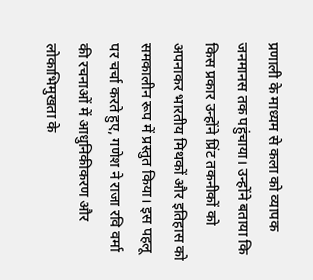प्रणाली के माध्यम से कला को व्यापक जनमानस तक पहुंचाया। उन्होंने बताया कि किस प्रकार उन्होंने प्रिंट तकनीकों को अपनाकर भारतीय मिथकों और इतिहास को समकालीन रूप में प्रस्तुत किया। इस पहलू पर चर्चा करते हुए, गणेश ने राजा रवि वर्मा की रचनाओं में आधुनिकीकरण और लोकाभिमुखता के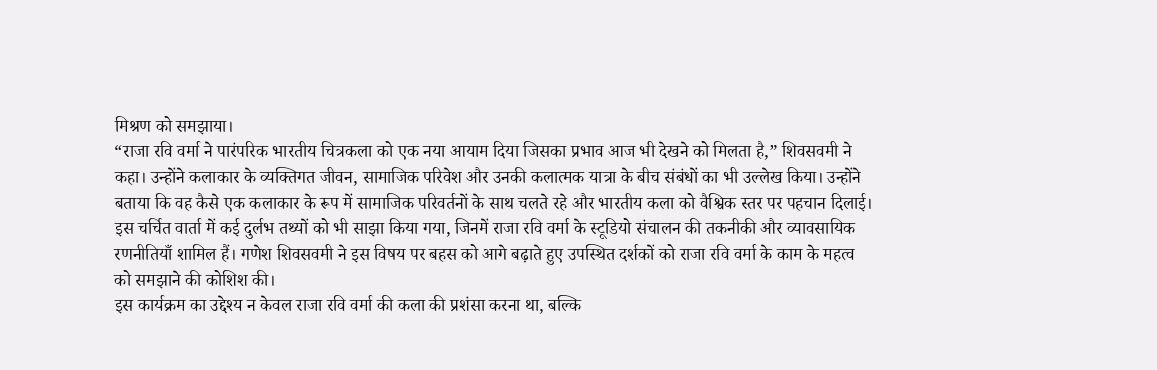मिश्रण को समझाया।
“राजा रवि वर्मा ने पारंपरिक भारतीय चित्रकला को एक नया आयाम दिया जिसका प्रभाव आज भी देखने को मिलता है,” शिवसवमी ने कहा। उन्होंने कलाकार के व्यक्तिगत जीवन, सामाजिक परिवेश और उनकी कलात्मक यात्रा के बीच संबंधों का भी उल्लेख किया। उन्होंने बताया कि वह कैसे एक कलाकार के रूप में सामाजिक परिवर्तनों के साथ चलते रहे और भारतीय कला को वैश्विक स्तर पर पहचान दिलाई।
इस चर्चित वार्ता में कई दुर्लभ तथ्यों को भी साझा किया गया, जिनमें राजा रवि वर्मा के स्टूडियो संचालन की तकनीकी और व्यावसायिक रणनीतियाँ शामिल हैं। गणेश शिवसवमी ने इस विषय पर बहस को आगे बढ़ाते हुए उपस्थित दर्शकों को राजा रवि वर्मा के काम के महत्व को समझाने की कोशिश की।
इस कार्यक्रम का उद्देश्य न केवल राजा रवि वर्मा की कला की प्रशंसा करना था, बल्कि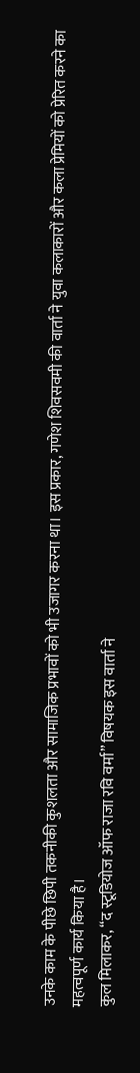उनके काम के पीछे छिपी तकनीकी कुशलता और सामाजिक प्रभावों को भी उजागर करना था। इस प्रकार, गणेश शिवसवमी की वार्ता ने युवा कलाकारों और कला प्रेमियों को प्रेरित करने का महत्वपूर्ण कार्य किया है।
कुल मिलाकर, “द स्टूडियोज ऑफ राजा रवि वर्मा” विषयक इस वार्ता ने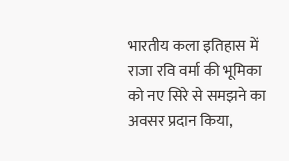भारतीय कला इतिहास में राजा रवि वर्मा की भूमिका को नए सिरे से समझने का अवसर प्रदान किया,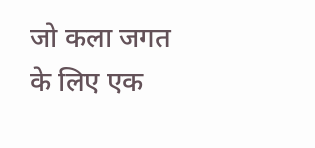जो कला जगत के लिए एक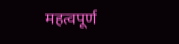महत्वपूर्ण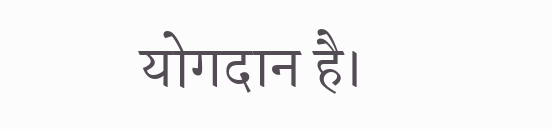योगदान है।